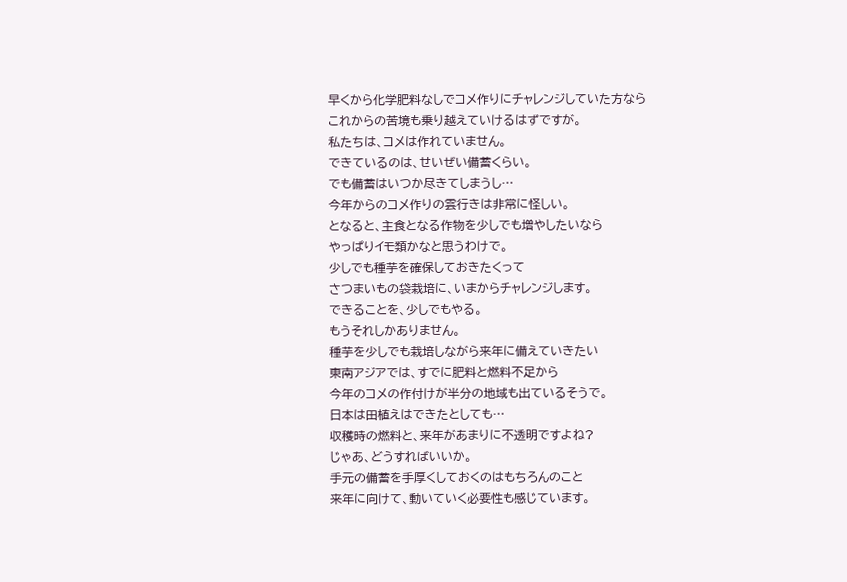早くから化学肥料なしでコメ作りにチャレンジしていた方なら
これからの苦境も乗り越えていけるはずですが。
私たちは、コメは作れていません。
できているのは、せいぜい備蓄くらい。
でも備蓄はいつか尽きてしまうし…
今年からのコメ作りの雲行きは非常に怪しい。
となると、主食となる作物を少しでも増やしたいなら
やっぱりイモ類かなと思うわけで。
少しでも種芋を確保しておきたくって
さつまいもの袋栽培に、いまからチャレンジします。
できることを、少しでもやる。
もうそれしかありません。
種芋を少しでも栽培しながら来年に備えていきたい
東南アジアでは、すでに肥料と燃料不足から
今年のコメの作付けが半分の地域も出ているそうで。
日本は田植えはできたとしても…
収穫時の燃料と、来年があまりに不透明ですよね?
じゃあ、どうすればいいか。
手元の備蓄を手厚くしておくのはもちろんのこと
来年に向けて、動いていく必要性も感じています。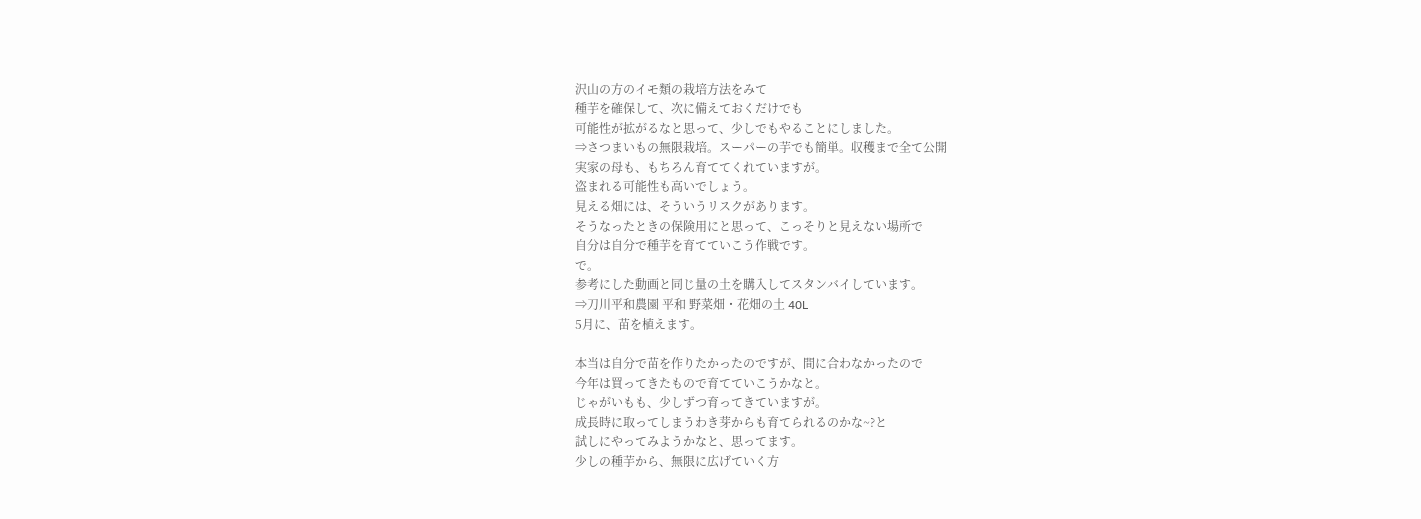沢山の方のイモ類の栽培方法をみて
種芋を確保して、次に備えておくだけでも
可能性が拡がるなと思って、少しでもやることにしました。
⇒さつまいもの無限栽培。スーパーの芋でも簡単。収穫まで全て公開
実家の母も、もちろん育ててくれていますが。
盗まれる可能性も高いでしょう。
見える畑には、そういうリスクがあります。
そうなったときの保険用にと思って、こっそりと見えない場所で
自分は自分で種芋を育てていこう作戦です。
で。
参考にした動画と同じ量の土を購入してスタンバイしています。
⇒刀川平和農園 平和 野菜畑・花畑の土 40L
5月に、苗を植えます。

本当は自分で苗を作りたかったのですが、間に合わなかったので
今年は買ってきたもので育てていこうかなと。
じゃがいもも、少しずつ育ってきていますが。
成長時に取ってしまうわき芽からも育てられるのかな~?と
試しにやってみようかなと、思ってます。
少しの種芋から、無限に広げていく方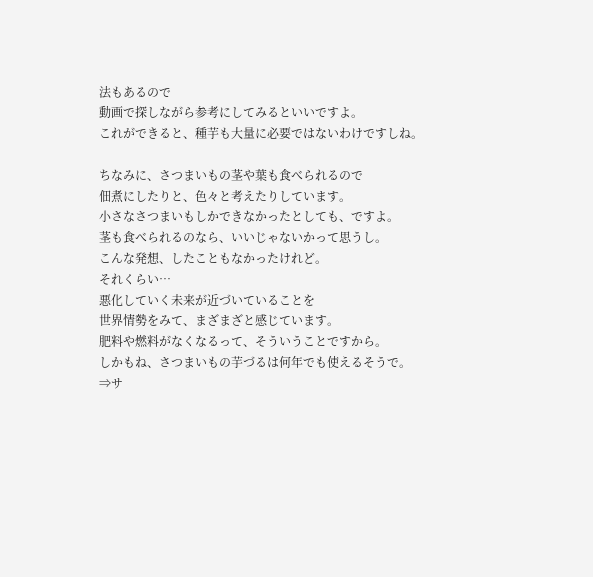法もあるので
動画で探しながら参考にしてみるといいですよ。
これができると、種芋も大量に必要ではないわけですしね。

ちなみに、さつまいもの茎や葉も食べられるので
佃煮にしたりと、色々と考えたりしています。
小さなさつまいもしかできなかったとしても、ですよ。
茎も食べられるのなら、いいじゃないかって思うし。
こんな発想、したこともなかったけれど。
それくらい…
悪化していく未来が近づいていることを
世界情勢をみて、まざまざと感じています。
肥料や燃料がなくなるって、そういうことですから。
しかもね、さつまいもの芋づるは何年でも使えるそうで。
⇒サ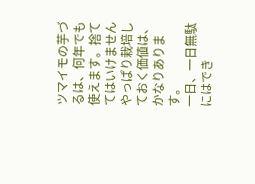ツマイモの芋づるは、何年でも使えます。捨ててはいけません
やっぱり栽培しておく価値は、かなりあります。
一日、一日無駄にはでき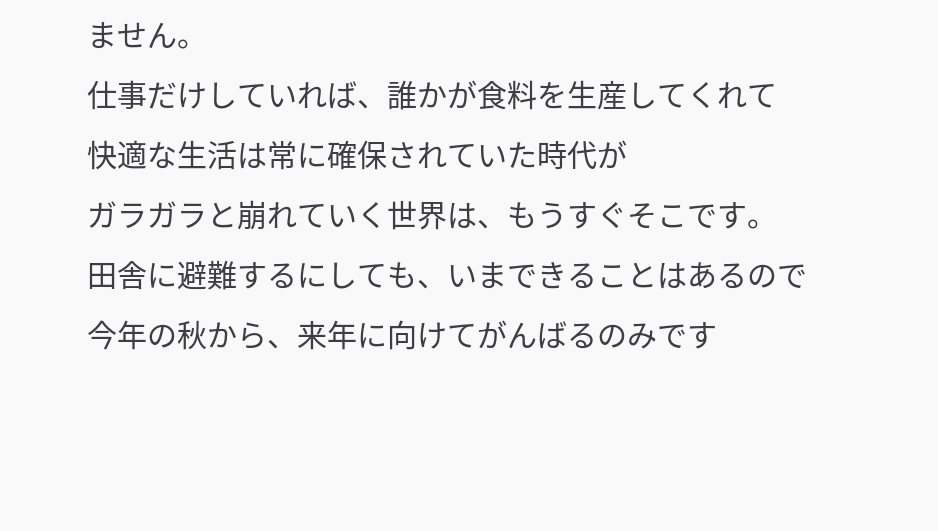ません。
仕事だけしていれば、誰かが食料を生産してくれて
快適な生活は常に確保されていた時代が
ガラガラと崩れていく世界は、もうすぐそこです。
田舎に避難するにしても、いまできることはあるので
今年の秋から、来年に向けてがんばるのみです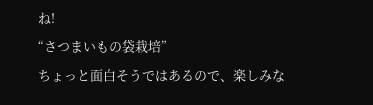ね!
“さつまいもの袋栽培”
ちょっと面白そうではあるので、楽しみな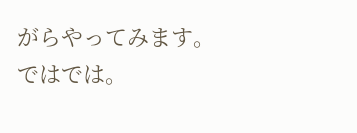がらやってみます。
ではでは。